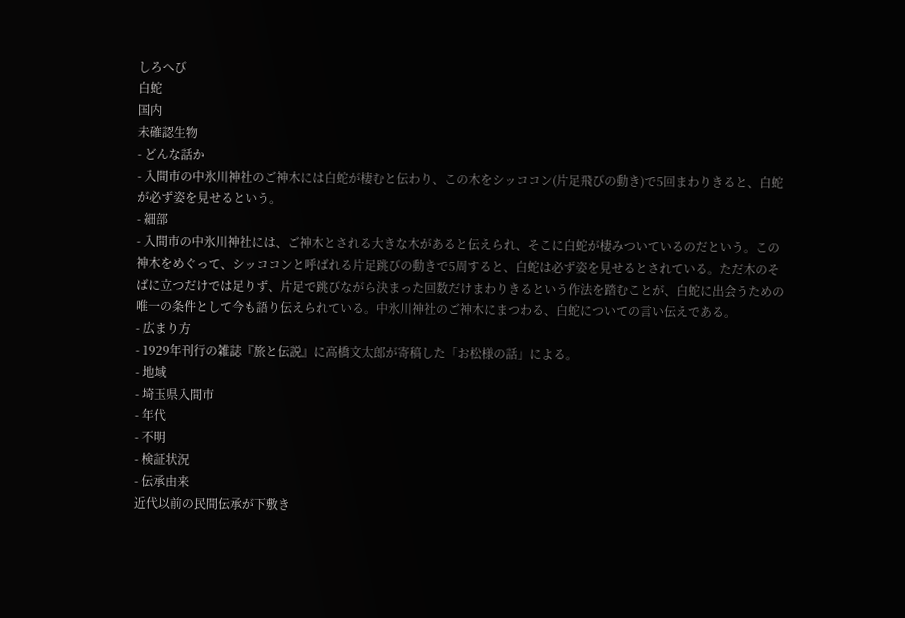しろへび
白蛇
国内
未確認生物
- どんな話か
- 入間市の中氷川神社のご神木には白蛇が棲むと伝わり、この木をシッココン(片足飛びの動き)で5回まわりきると、白蛇が必ず姿を見せるという。
- 細部
- 入間市の中氷川神社には、ご神木とされる大きな木があると伝えられ、そこに白蛇が棲みついているのだという。この神木をめぐって、シッココンと呼ばれる片足跳びの動きで5周すると、白蛇は必ず姿を見せるとされている。ただ木のそばに立つだけでは足りず、片足で跳びながら決まった回数だけまわりきるという作法を踏むことが、白蛇に出会うための唯一の条件として今も語り伝えられている。中氷川神社のご神木にまつわる、白蛇についての言い伝えである。
- 広まり方
- 1929年刊行の雑誌『旅と伝説』に高橋文太郎が寄稿した「お松様の話」による。
- 地域
- 埼玉県入間市
- 年代
- 不明
- 検証状況
- 伝承由来
近代以前の民間伝承が下敷き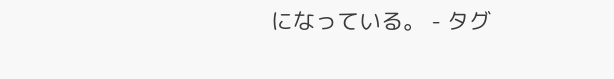になっている。 - タグ